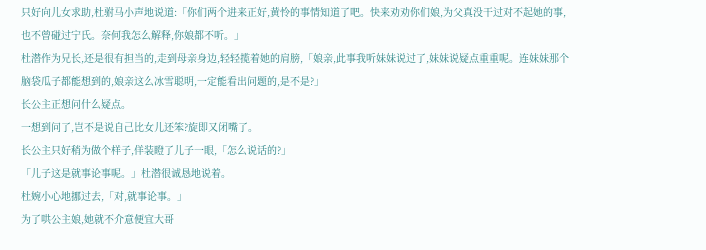只好向儿女求助,杜驸马小声地说道:「你们两个进来正好,黄怜的事情知道了吧。快来劝劝你们娘,为父真没干过对不起她的事,也不曾碰过宁氏。奈何我怎么解释,你娘都不听。」
杜潜作为兄长,还是很有担当的,走到母亲身边,轻轻揽着她的肩膀,「娘亲,此事我听妹妹说过了,妹妹说疑点重重呢。连妹妹那个脑袋瓜子都能想到的,娘亲这么冰雪聪明,一定能看出问题的,是不是?」
长公主正想问什么疑点。
一想到问了,岂不是说自己比女儿还笨?旋即又闭嘴了。
长公主只好稍为做个样子,佯装瞪了儿子一眼,「怎么说话的?」
「儿子这是就事论事呢。」杜潜很诚恳地说着。
杜婉小心地挪过去,「对,就事论事。」
为了哄公主娘,她就不介意便宜大哥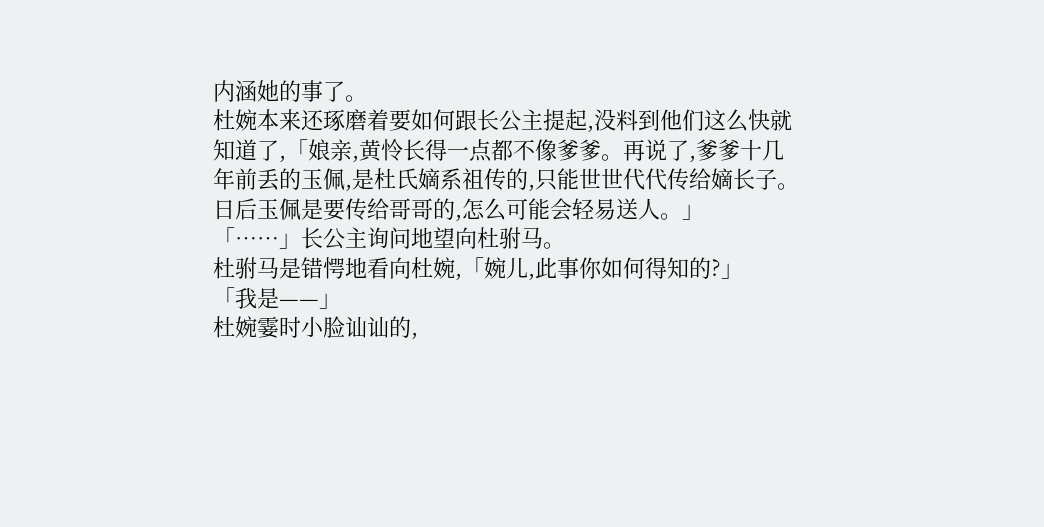内涵她的事了。
杜婉本来还琢磨着要如何跟长公主提起,没料到他们这么快就知道了,「娘亲,黄怜长得一点都不像爹爹。再说了,爹爹十几年前丢的玉佩,是杜氏嫡系祖传的,只能世世代代传给嫡长子。日后玉佩是要传给哥哥的,怎么可能会轻易送人。」
「……」长公主询问地望向杜驸马。
杜驸马是错愕地看向杜婉,「婉儿,此事你如何得知的?」
「我是——」
杜婉霎时小脸讪讪的,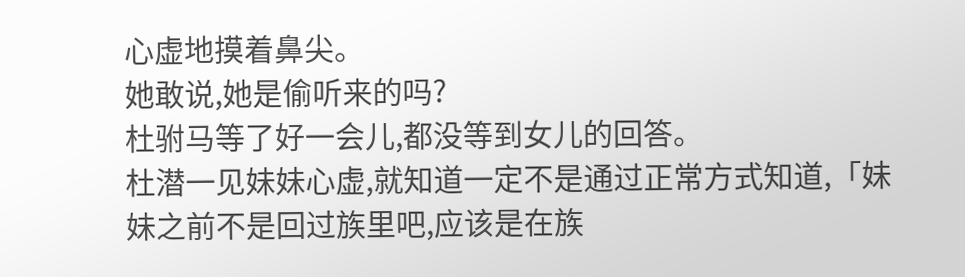心虚地摸着鼻尖。
她敢说,她是偷听来的吗?
杜驸马等了好一会儿,都没等到女儿的回答。
杜潜一见妹妹心虚,就知道一定不是通过正常方式知道,「妹妹之前不是回过族里吧,应该是在族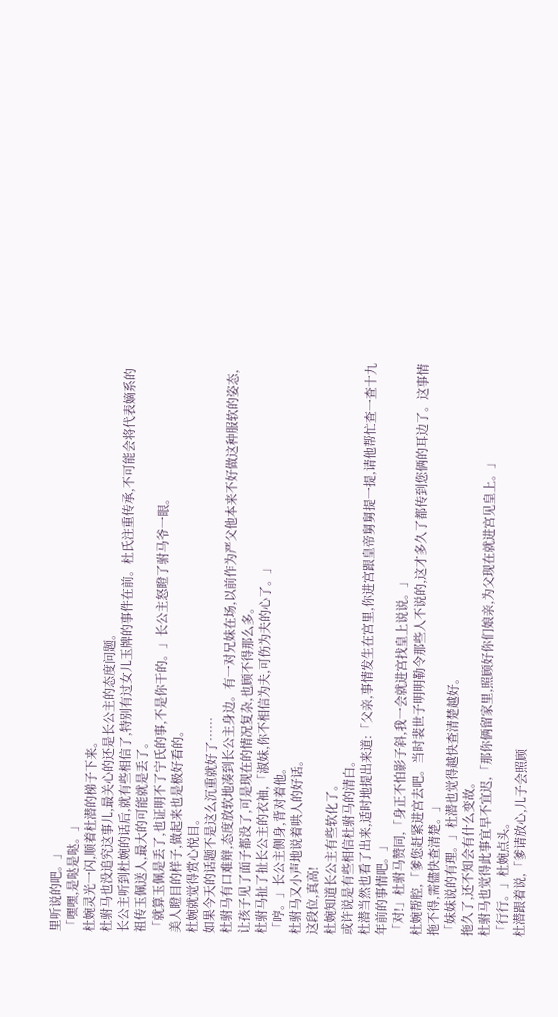里听说的吧。」
「嘿嘿,是哒是哒。」
杜婉灵光一闪,顺着杜潜的梯子下来。
杜驸马也没追究这事儿,最关心的还是长公主的态度问题。
长公主听到杜婉的话后,就有些相信了,特别有过女儿玉牌的事件在前。杜氏注重传承,不可能会将代表嫡系的祖传玉佩送人,最大的可能就是丢了。
「就算玉佩是丢了,也证明不了宁氏的事,不是你干的。」长公主怒瞪了驸马爷一眼。
美人瞪目的样子,做起来也是极好看的。
杜婉就觉得赏心悦目。
如果今天的话题不是这么沉重就好了……
杜驸马有口难辩,态度放软地凑到长公主身边。有一对兄妹在场,以前作为严父他本来不好做这种服软的姿态,让孩子见了面子都没了,可是现在的情况复杂,也顾不得那么多。
杜驸马扯了扯长公主的衣袖,「淑妹,你不相信为夫,可伤为夫的心了。」
「哼。」长公主侧身,背对着他。
杜驸马又小声地说着哄人的好话。
这段位,真高!
杜婉知道长公主有些软化了。
或许说是有些相信杜驸马的清白。
杜潜当然也看了出来,适时地提出来道:「父亲,事情发生在宫里,你进宫跟皇帝舅舅提一提,请他帮忙查一查十九年前的事情吧。」
「对!」杜驸马赞同,「身正不怕影子斜,我一会就进宫找皇上说说。」
杜婉帮腔,「爹您赶紧进宫去吧。当时裴世子明明勒令那些人不说的,这才多久了都传到您俩的耳边了。这事情拖不得,需儘快查清楚。」
「妹妹说的有理。」杜潜也觉得越快查清楚越好。
拖久了,还不知会有什么变故。
杜驸马也觉得此事宜早不宜迟,「那你俩留家里,照顾好你们娘亲,为父现在就进宫见皇上。」
「行行。」杜婉点头。
杜潜跟着说,「爹请放心,儿子会照顾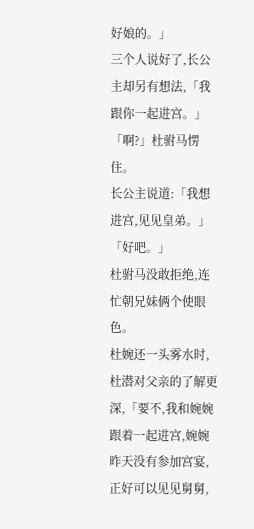好娘的。」
三个人说好了,长公主却另有想法,「我跟你一起进宫。」
「啊?」杜驸马愣住。
长公主说道:「我想进宫,见见皇弟。」
「好吧。」
杜驸马没敢拒绝,连忙朝兄妹俩个使眼色。
杜婉还一头雾水时,杜潜对父亲的了解更深,「要不,我和婉婉跟着一起进宫,婉婉昨天没有参加宫宴,正好可以见见舅舅,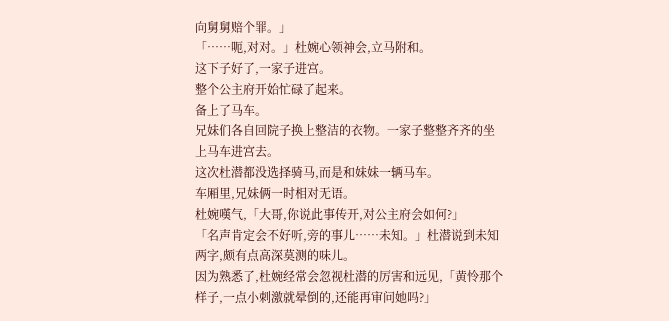向舅舅赔个罪。」
「……呃,对对。」杜婉心领神会,立马附和。
这下子好了,一家子进宫。
整个公主府开始忙碌了起来。
备上了马车。
兄妹们各自回院子换上整洁的衣物。一家子整整齐齐的坐上马车进宫去。
这次杜潜都没选择骑马,而是和妹妹一辆马车。
车厢里,兄妹俩一时相对无语。
杜婉嘆气,「大哥,你说此事传开,对公主府会如何?」
「名声肯定会不好听,旁的事儿……未知。」杜潜说到未知两字,颇有点高深莫测的味儿。
因为熟悉了,杜婉经常会忽视杜潜的厉害和远见,「黄怜那个样子,一点小刺激就晕倒的,还能再审问她吗?」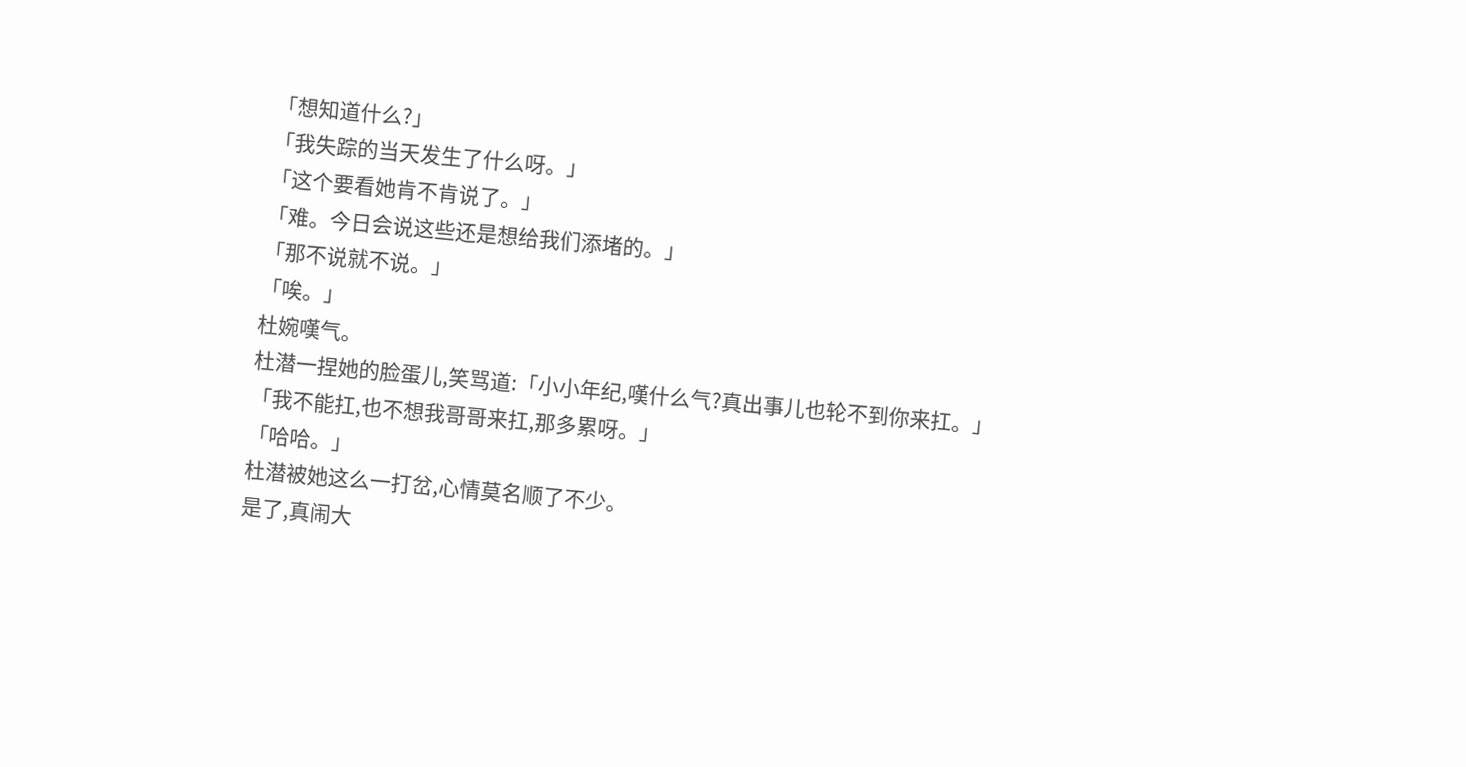「想知道什么?」
「我失踪的当天发生了什么呀。」
「这个要看她肯不肯说了。」
「难。今日会说这些还是想给我们添堵的。」
「那不说就不说。」
「唉。」
杜婉嘆气。
杜潜一捏她的脸蛋儿,笑骂道:「小小年纪,嘆什么气?真出事儿也轮不到你来扛。」
「我不能扛,也不想我哥哥来扛,那多累呀。」
「哈哈。」
杜潜被她这么一打岔,心情莫名顺了不少。
是了,真闹大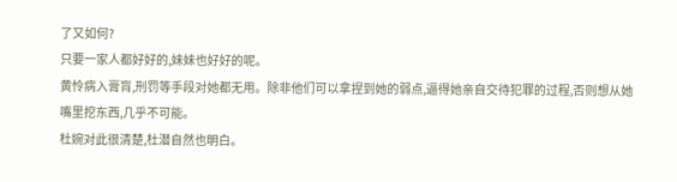了又如何?
只要一家人都好好的,妹妹也好好的呢。
黄怜病入膏肓,刑罚等手段对她都无用。除非他们可以拿捏到她的弱点,逼得她亲自交待犯罪的过程,否则想从她嘴里挖东西,几乎不可能。
杜婉对此很清楚,杜潜自然也明白。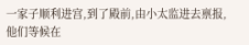一家子顺利进宫,到了殿前,由小太监进去禀报,他们等候在